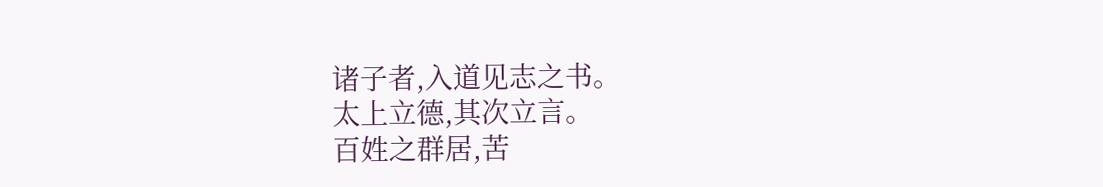诸子者,入道见志之书。
太上立德,其次立言。
百姓之群居,苦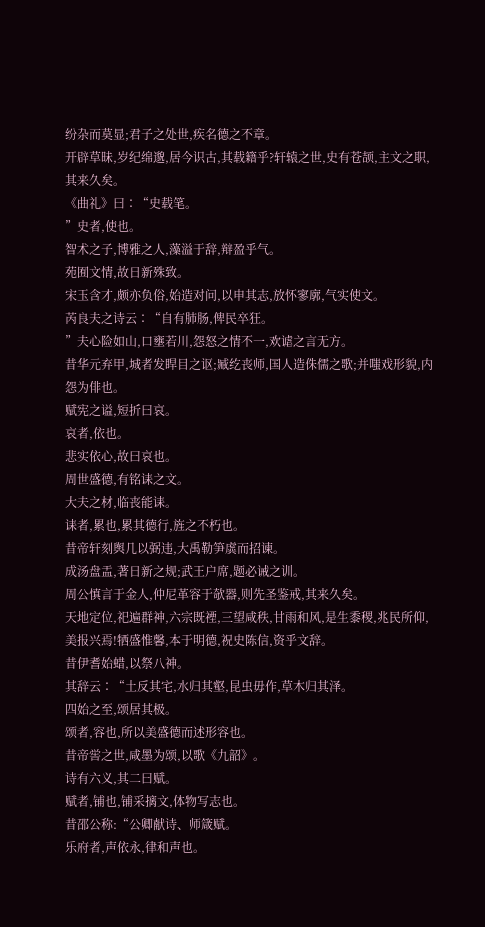纷杂而莫显;君子之处世,疾名德之不章。
开辟草昧,岁纪绵邈,居今识古,其载籍乎?轩辕之世,史有苍颉,主文之职,其来久矣。
《曲礼》曰∶“史载笔。
”史者,使也。
智术之子,博雅之人,藻溢于辞,辩盈乎气。
苑囿文情,故日新殊致。
宋玉含才,颇亦负俗,始造对问,以申其志,放怀寥廓,气实使文。
芮良夫之诗云∶“自有肺肠,俾民卒狂。
”夫心险如山,口壅若川,怨怒之情不一,欢谑之言无方。
昔华元弃甲,城者发睅目之讴;臧纥丧师,国人造侏儒之歌;并嗤戏形貌,内怨为俳也。
赋宪之谥,短折曰哀。
哀者,依也。
悲实依心,故曰哀也。
周世盛德,有铭诔之文。
大夫之材,临丧能诔。
诔者,累也,累其德行,旌之不朽也。
昔帝轩刻舆几以弼违,大禹勒笋虡而招谏。
成汤盘盂,著日新之规;武王户席,题必诫之训。
周公慎言于金人,仲尼革容于欹器,则先圣鉴戒,其来久矣。
天地定位,祀遍群神,六宗既禋,三望咸秩,甘雨和风,是生黍稷,兆民所仰,美报兴焉!牺盛惟馨,本于明德,祝史陈信,资乎文辞。
昔伊耆始蜡,以祭八神。
其辞云∶“土反其宅,水归其壑,昆虫毋作,草木归其泽。
四始之至,颂居其极。
颂者,容也,所以美盛德而述形容也。
昔帝喾之世,咸墨为颂,以歌《九韶》。
诗有六义,其二曰赋。
赋者,铺也,铺采摛文,体物写志也。
昔邵公称:“公卿献诗、师箴赋。
乐府者,声依永,律和声也。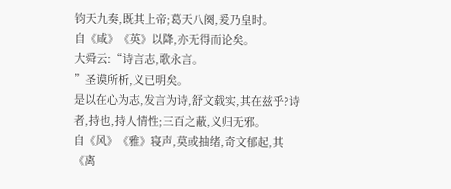钧天九奏,既其上帝;葛天八阕,爰乃皇时。
自《咸》《英》以降,亦无得而论矣。
大舜云:“诗言志,歌永言。
”圣谟所析,义已明矣。
是以在心为志,发言为诗,舒文载实,其在兹乎?诗者,持也,持人情性;三百之蔽,义归无邪。
自《风》《雅》寝声,莫或抽绪,奇文郁起,其《离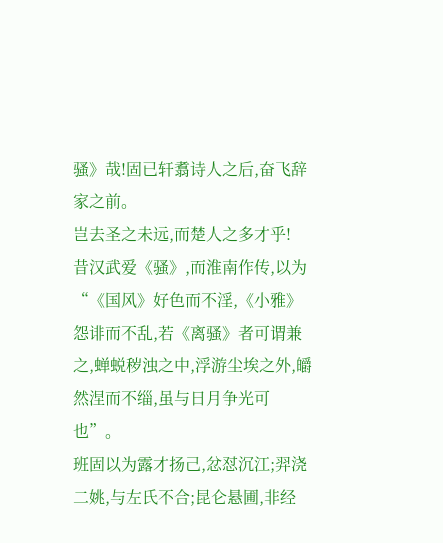骚》哉!固已轩翥诗人之后,奋飞辞家之前。
岂去圣之未远,而楚人之多才乎!
昔汉武爱《骚》,而淮南作传,以为“《国风》好色而不淫,《小雅》怨诽而不乱,若《离骚》者可谓兼之,蝉蜕秽浊之中,浮游尘埃之外,皭然涅而不缁,虽与日月争光可也”。
班固以为露才扬己,忿怼沉江;羿浇二姚,与左氏不合;昆仑悬圃,非经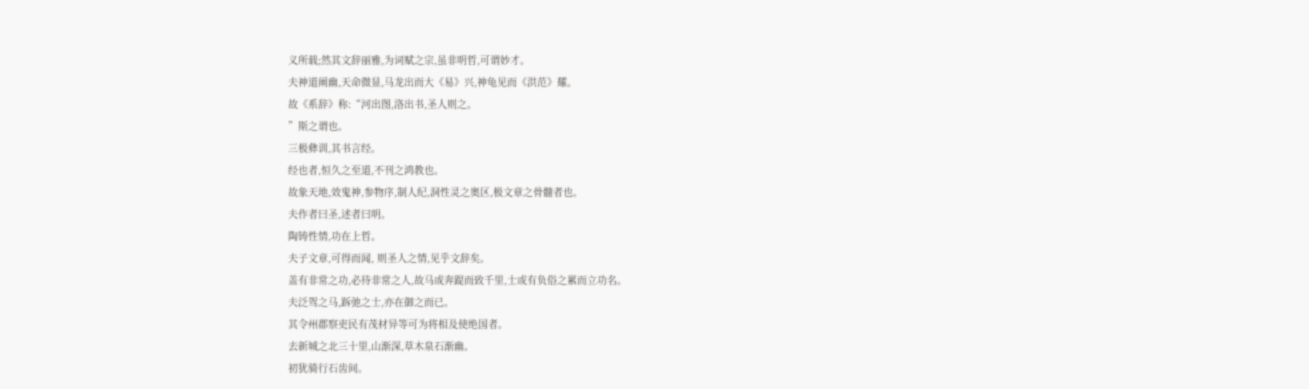义所载;然其文辞丽雅,为词赋之宗,虽非明哲,可谓妙才。
夫神道阐幽,天命微显,马龙出而大《易》兴,神龟见而《洪范》耀。
故《系辞》称:“河出图,洛出书,圣人则之。
”斯之谓也。
三极彝训,其书言经。
经也者,恒久之至道,不刊之鸿教也。
故象天地,效鬼神,参物序,制人纪,洞性灵之奥区,极文章之骨髓者也。
夫作者曰圣,述者曰明。
陶铸性情,功在上哲。
夫子文章,可得而闻, 则圣人之情,见乎文辞矣。
盖有非常之功,必待非常之人,故马或奔踶而致千里,士或有负俗之累而立功名。
夫泛驾之马,跅弛之士,亦在御之而已。
其令州郡察吏民有茂材异等可为将相及使绝国者。
去新城之北三十里,山渐深,草木泉石渐幽。
初犹骑行石齿间。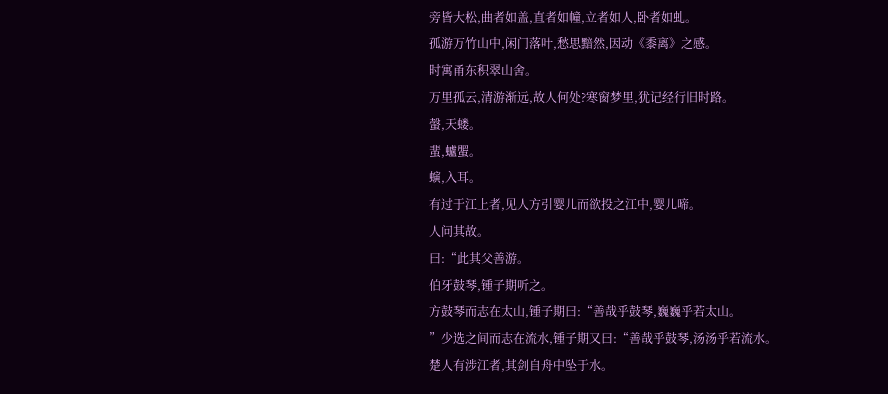旁皆大松,曲者如盖,直者如幢,立者如人,卧者如虬。
孤游万竹山中,闲门落叶,愁思黯然,因动《黍离》之感。
时寓甬东积翠山舍。
万里孤云,清游渐远,故人何处?寒窗梦里,犹记经行旧时路。
螜,天蝼。
蜚,蠦蜰。
螾,入耳。
有过于江上者,见人方引婴儿而欲投之江中,婴儿啼。
人问其故。
曰:“此其父善游。
伯牙鼓琴,锺子期听之。
方鼓琴而志在太山,锺子期曰:“善哉乎鼓琴,巍巍乎若太山。
”少选之间而志在流水,锺子期又曰:“善哉乎鼓琴,汤汤乎若流水。
楚人有涉江者,其剑自舟中坠于水。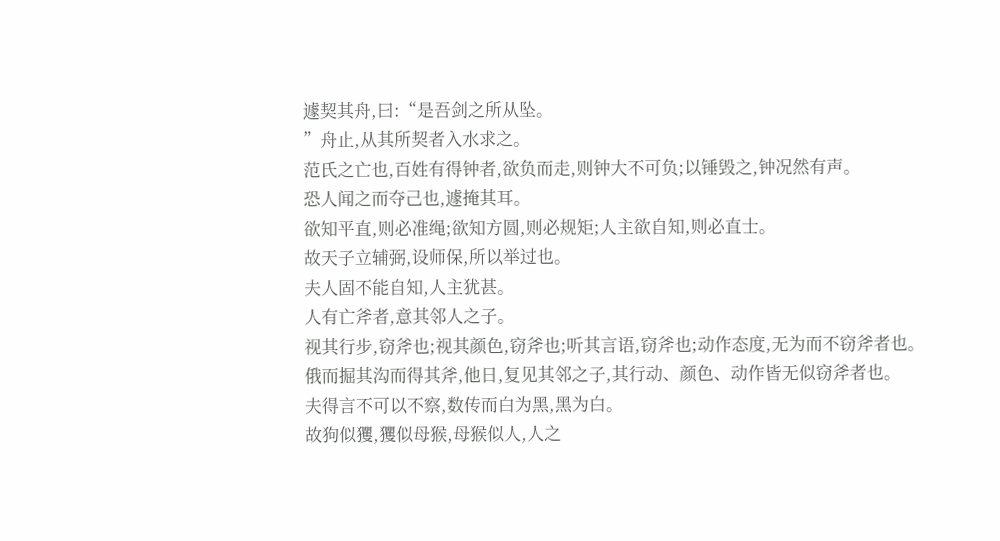遽契其舟,曰:“是吾剑之所从坠。
”舟止,从其所契者入水求之。
范氏之亡也,百姓有得钟者,欲负而走,则钟大不可负;以锤毁之,钟况然有声。
恐人闻之而夺己也,遽掩其耳。
欲知平直,则必准绳;欲知方圆,则必规矩;人主欲自知,则必直士。
故天子立辅弼,设师保,所以举过也。
夫人固不能自知,人主犹甚。
人有亡斧者,意其邻人之子。
视其行步,窃斧也;视其颜色,窃斧也;听其言语,窃斧也;动作态度,无为而不窃斧者也。
俄而掘其沟而得其斧,他日,复见其邻之子,其行动、颜色、动作皆无似窃斧者也。
夫得言不可以不察,数传而白为黑,黑为白。
故狗似玃,玃似母猴,母猴似人,人之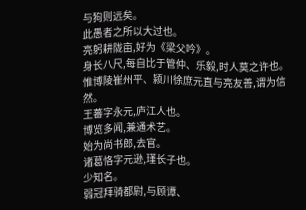与狗则远矣。
此愚者之所以大过也。
亮躬耕陇亩,好为《梁父吟》。
身长八尺,每自比于管仲、乐毅,时人莫之许也。
惟博陵崔州平、颍川徐庶元直与亮友善,谓为信然。
王蕃字永元,庐江人也。
博览多闻,兼通术艺。
始为尚书郎,去官。
诸葛恪字元逊,瑾长子也。
少知名。
弱冠拜骑都尉,与顾谭、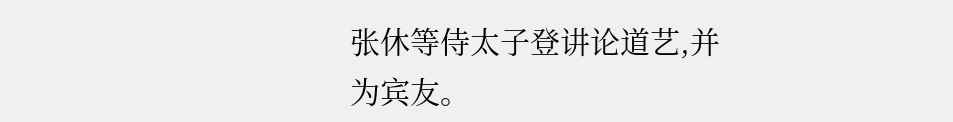张休等侍太子登讲论道艺,并为宾友。